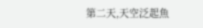第二天,天空泛起魚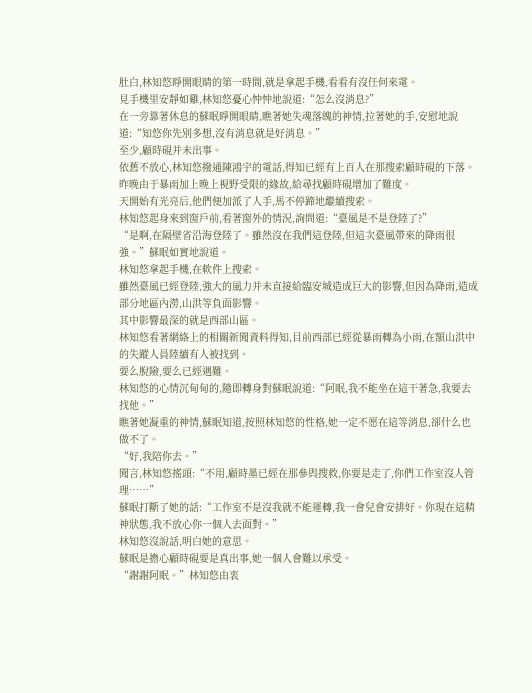肚白,林知悠睜開眼睛的第一時間,就是拿起手機,看看有沒任何來電。
見手機里安靜如雞,林知悠憂心忡忡地說道:“怎么沒消息?”
在一旁靠著休息的蘇眠睜開眼睛,瞧著她失魂落魄的神情,拉著她的手,安慰地說道:“知悠你先別多想,沒有消息就是好消息。”
至少,顧時硯并未出事。
依舊不放心,林知悠撥通陳鴻宇的電話,得知已經有上百人在那搜索顧時硯的下落。
昨晚由于暴雨加上晚上視野受限的緣故,給尋找顧時硯增加了難度。
天開始有光亮后,他們便加派了人手,馬不停蹄地繼續搜索。
林知悠起身來到窗戶前,看著窗外的情況,詢問道:“臺風是不是登陸了?”
“是啊,在隔壁省沿海登陸了。雖然沒在我們這登陸,但這次臺風帶來的降雨很強。”蘇眠如實地說道。
林知悠拿起手機,在軟件上搜索。
雖然臺風已經登陸,強大的風力并未直接給臨安城造成巨大的影響,但因為降雨,造成部分地區內澇,山洪等負面影響。
其中影響最深的就是西部山區。
林知悠看著網絡上的相關新聞資料得知,目前西部已經從暴雨轉為小雨,在額山洪中的失蹤人員陸續有人被找到。
要么脫險,要么已經遇難。
林知悠的心情沉甸甸的,隨即轉身對蘇眠說道:“阿眠,我不能坐在這干著急,我要去找他。”
瞧著她凝重的神情,蘇眠知道,按照林知悠的性格,她一定不愿在這等消息,卻什么也做不了。
“好,我陪你去。”
聞言,林知悠搖頭:“不用,顧時墨已經在那參與搜救,你要是走了,你們工作室沒人管理……”
蘇眠打斷了她的話:“工作室不是沒我就不能運轉,我一會兒會安排好。你現在這精神狀態,我不放心你一個人去面對。”
林知悠沒說話,明白她的意思。
蘇眠是擔心顧時硯要是真出事,她一個人會難以承受。
“謝謝阿眠。”林知悠由衷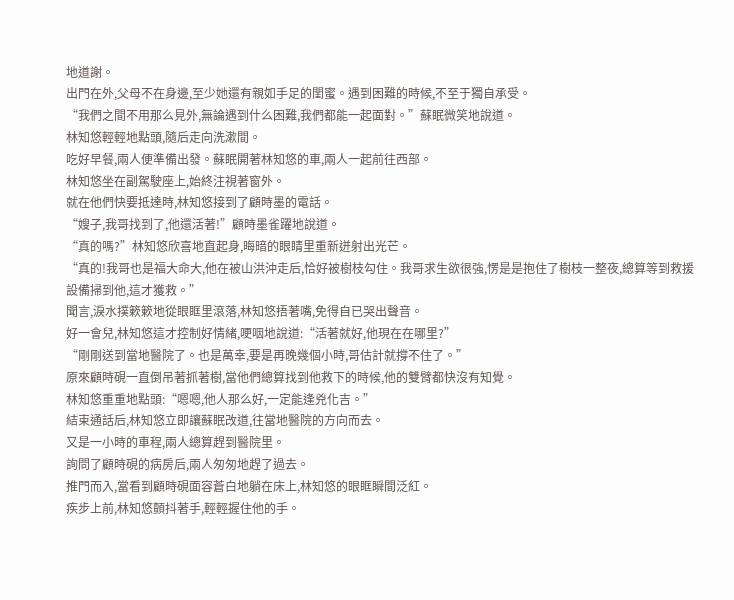地道謝。
出門在外,父母不在身邊,至少她還有親如手足的閨蜜。遇到困難的時候,不至于獨自承受。
“我們之間不用那么見外,無論遇到什么困難,我們都能一起面對。”蘇眠微笑地說道。
林知悠輕輕地點頭,隨后走向洗漱間。
吃好早餐,兩人便準備出發。蘇眠開著林知悠的車,兩人一起前往西部。
林知悠坐在副駕駛座上,始終注視著窗外。
就在他們快要抵達時,林知悠接到了顧時墨的電話。
“嫂子,我哥找到了,他還活著!”顧時墨雀躍地說道。
“真的嗎?”林知悠欣喜地直起身,晦暗的眼睛里重新迸射出光芒。
“真的!我哥也是福大命大,他在被山洪沖走后,恰好被樹枝勾住。我哥求生欲很強,愣是是抱住了樹枝一整夜,總算等到救援設備掃到他,這才獲救。”
聞言,淚水撲簌簌地從眼眶里滾落,林知悠捂著嘴,免得自已哭出聲音。
好一會兒,林知悠這才控制好情緒,哽咽地說道:“活著就好,他現在在哪里?”
“剛剛送到當地醫院了。也是萬幸,要是再晚幾個小時,哥估計就撐不住了。”
原來顧時硯一直倒吊著抓著樹,當他們總算找到他救下的時候,他的雙臂都快沒有知覺。
林知悠重重地點頭:“嗯嗯,他人那么好,一定能逢兇化吉。”
結束通話后,林知悠立即讓蘇眠改道,往當地醫院的方向而去。
又是一小時的車程,兩人總算趕到醫院里。
詢問了顧時硯的病房后,兩人匆匆地趕了過去。
推門而入,當看到顧時硯面容蒼白地躺在床上,林知悠的眼眶瞬間泛紅。
疾步上前,林知悠顫抖著手,輕輕握住他的手。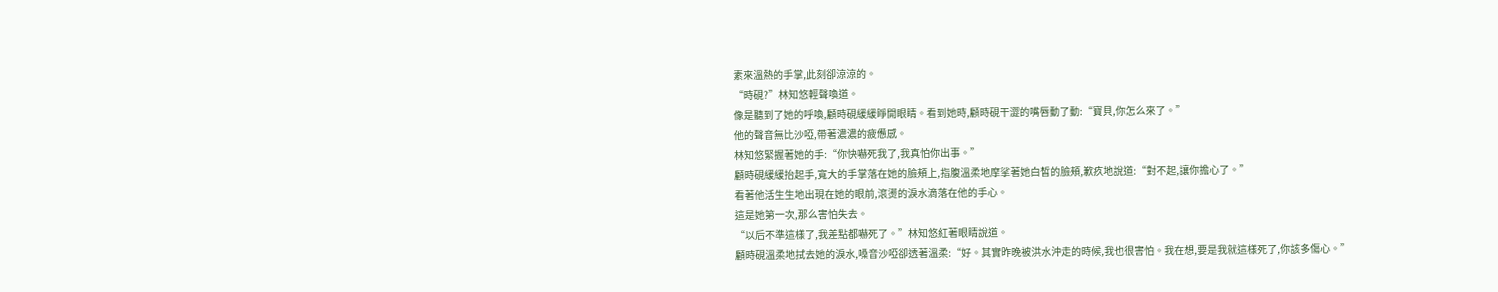素來溫熱的手掌,此刻卻涼涼的。
“時硯?”林知悠輕聲喚道。
像是聽到了她的呼喚,顧時硯緩緩睜開眼睛。看到她時,顧時硯干澀的嘴唇動了動:“寶貝,你怎么來了。”
他的聲音無比沙啞,帶著濃濃的疲憊感。
林知悠緊握著她的手:“你快嚇死我了,我真怕你出事。”
顧時硯緩緩抬起手,寬大的手掌落在她的臉頰上,指腹溫柔地摩挲著她白皙的臉頰,歉疚地說道:“對不起,讓你擔心了。”
看著他活生生地出現在她的眼前,滾燙的淚水滴落在他的手心。
這是她第一次,那么害怕失去。
“以后不準這樣了,我差點都嚇死了。”林知悠紅著眼睛說道。
顧時硯溫柔地拭去她的淚水,嗓音沙啞卻透著溫柔:“好。其實昨晚被洪水沖走的時候,我也很害怕。我在想,要是我就這樣死了,你該多傷心。”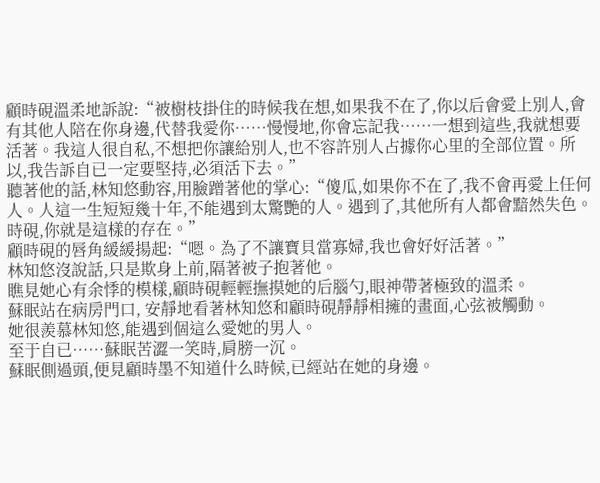顧時硯溫柔地訴說:“被樹枝掛住的時候我在想,如果我不在了,你以后會愛上別人,會有其他人陪在你身邊,代替我愛你……慢慢地,你會忘記我……一想到這些,我就想要活著。我這人很自私,不想把你讓給別人,也不容許別人占據你心里的全部位置。所以,我告訴自已一定要堅持,必須活下去。”
聽著他的話,林知悠動容,用臉蹭著他的掌心:“傻瓜,如果你不在了,我不會再愛上任何人。人這一生短短幾十年,不能遇到太驚艷的人。遇到了,其他所有人都會黯然失色。時硯,你就是這樣的存在。”
顧時硯的唇角緩緩揚起:“嗯。為了不讓寶貝當寡婦,我也會好好活著。”
林知悠沒說話,只是欺身上前,隔著被子抱著他。
瞧見她心有余悸的模樣,顧時硯輕輕撫摸她的后腦勺,眼神帶著極致的溫柔。
蘇眠站在病房門口, 安靜地看著林知悠和顧時硯靜靜相擁的畫面,心弦被觸動。
她很羨慕林知悠,能遇到個這么愛她的男人。
至于自已……蘇眠苦澀一笑時,肩膀一沉。
蘇眠側過頭,便見顧時墨不知道什么時候,已經站在她的身邊。